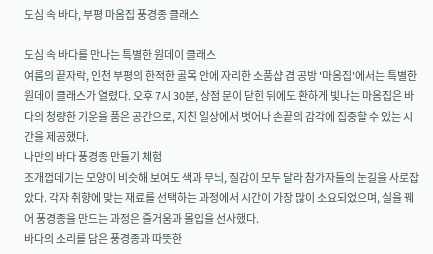도심 속 바다, 부평 마옴집 풍경종 클래스

도심 속 바다를 만나는 특별한 원데이 클래스
여름의 끝자락, 인천 부평의 한적한 골목 안에 자리한 소품샵 겸 공방 '마옴집'에서는 특별한 원데이 클래스가 열렸다. 오후 7시 30분, 상점 문이 닫힌 뒤에도 환하게 빛나는 마옴집은 바다의 청량한 기운을 품은 공간으로, 지친 일상에서 벗어나 손끝의 감각에 집중할 수 있는 시간을 제공했다.
나만의 바다 풍경종 만들기 체험
조개껍데기는 모양이 비슷해 보여도 색과 무늬, 질감이 모두 달라 참가자들의 눈길을 사로잡았다. 각자 취향에 맞는 재료를 선택하는 과정에서 시간이 가장 많이 소요되었으며, 실을 꿰어 풍경종을 만드는 과정은 즐거움과 몰입을 선사했다.
바다의 소리를 담은 풍경종과 따뜻한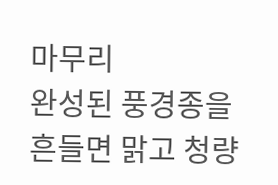마무리
완성된 풍경종을 흔들면 맑고 청량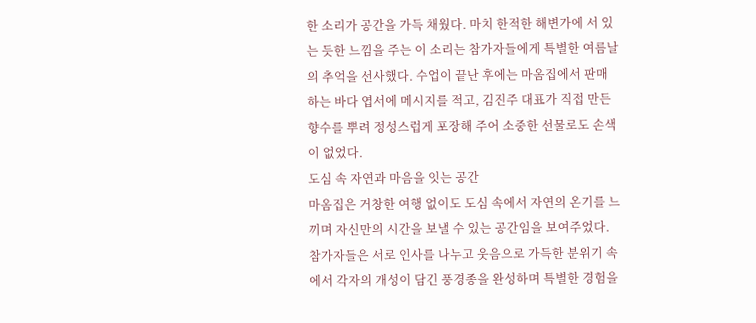한 소리가 공간을 가득 채웠다. 마치 한적한 해변가에 서 있는 듯한 느낌을 주는 이 소리는 참가자들에게 특별한 여름날의 추억을 선사했다. 수업이 끝난 후에는 마옴집에서 판매하는 바다 엽서에 메시지를 적고, 김진주 대표가 직접 만든 향수를 뿌려 정성스럽게 포장해 주어 소중한 선물로도 손색이 없었다.
도심 속 자연과 마음을 잇는 공간
마옴집은 거창한 여행 없이도 도심 속에서 자연의 온기를 느끼며 자신만의 시간을 보낼 수 있는 공간임을 보여주었다. 참가자들은 서로 인사를 나누고 웃음으로 가득한 분위기 속에서 각자의 개성이 담긴 풍경종을 완성하며 특별한 경험을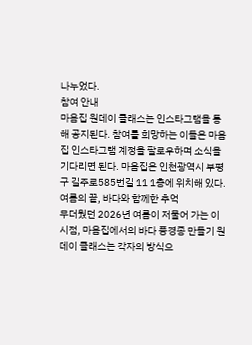나누었다.
참여 안내
마옴집 원데이 클래스는 인스타그램을 통해 공지된다. 참여를 희망하는 이들은 마옴집 인스타그램 계정을 팔로우하며 소식을 기다리면 된다. 마옴집은 인천광역시 부평구 길주로585번길 11 1층에 위치해 있다.
여름의 끝, 바다와 함께한 추억
무더웠던 2026년 여름이 저물어 가는 이 시점, 마옴집에서의 바다 풍경종 만들기 원데이 클래스는 각자의 방식으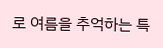로 여름을 추억하는 특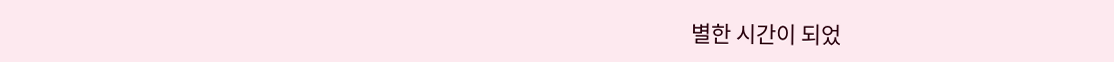별한 시간이 되었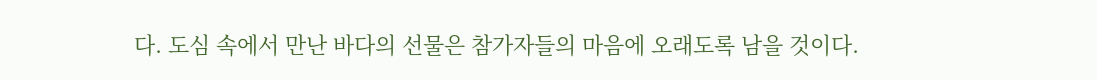다. 도심 속에서 만난 바다의 선물은 참가자들의 마음에 오래도록 남을 것이다.